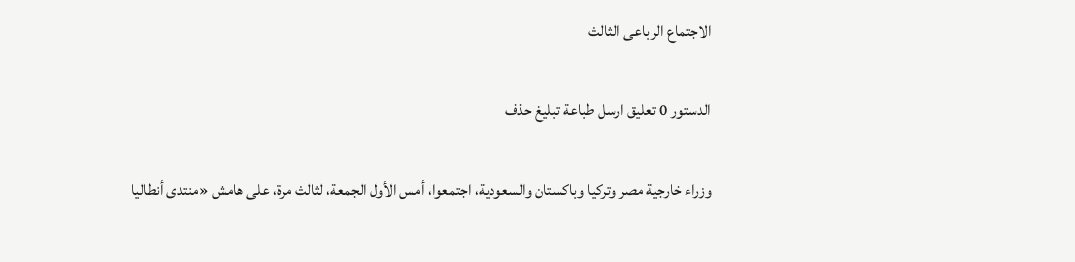الاجتماع الرباعى الثالث

الدستور 0 تعليق ارسل طباعة تبليغ حذف

وزراء خارجية مصر وتركيا وباكستان والسعودية، اجتمعوا، أمس الأول الجمعة، لثالث مرة، على هامش «منتدى أنطاليا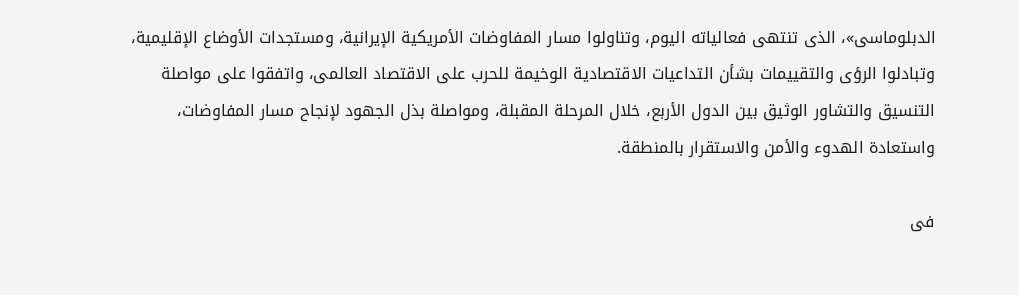الدبلوماسى»، الذى تنتهى فعالياته اليوم، وتناولوا مسار المفاوضات الأمريكية الإيرانية، ومستجدات الأوضاع الإقليمية، وتبادلوا الرؤى والتقييمات بشأن التداعيات الاقتصادية الوخيمة للحرب على الاقتصاد العالمى، واتفقوا على مواصلة التنسيق والتشاور الوثيق بين الدول الأربع، خلال المرحلة المقبلة، ومواصلة بذل الجهود لإنجاح مسار المفاوضات، واستعادة الهدوء والأمن والاستقرار بالمنطقة.

فى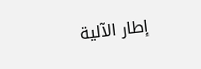إطار الآلية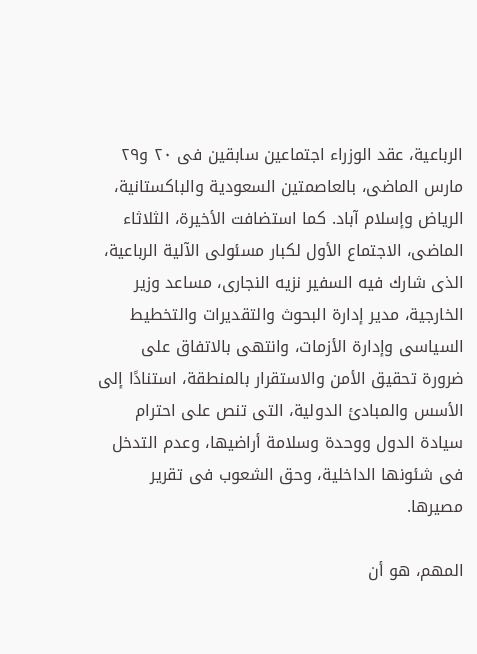الرباعية، عقد الوزراء اجتماعين سابقين فى ٢٠ و٢٩ مارس الماضى، بالعاصمتين السعودية والباكستانية، الرياض وإسلام آباد. كما استضافت الأخيرة، الثلاثاء الماضى، الاجتماع الأول لكبار مسئولى الآلية الرباعية، الذى شارك فيه السفير نزيه النجارى، مساعد وزير الخارجية، مدير إدارة البحوث والتقديرات والتخطيط السياسى وإدارة الأزمات، وانتهى بالاتفاق على ضرورة تحقيق الأمن والاستقرار بالمنطقة، استنادًا إلى الأسس والمبادئ الدولية، التى تنص على احترام سيادة الدول ووحدة وسلامة أراضيها، وعدم التدخل فى شئونها الداخلية، وحق الشعوب فى تقرير مصيرها.

المهم، هو أن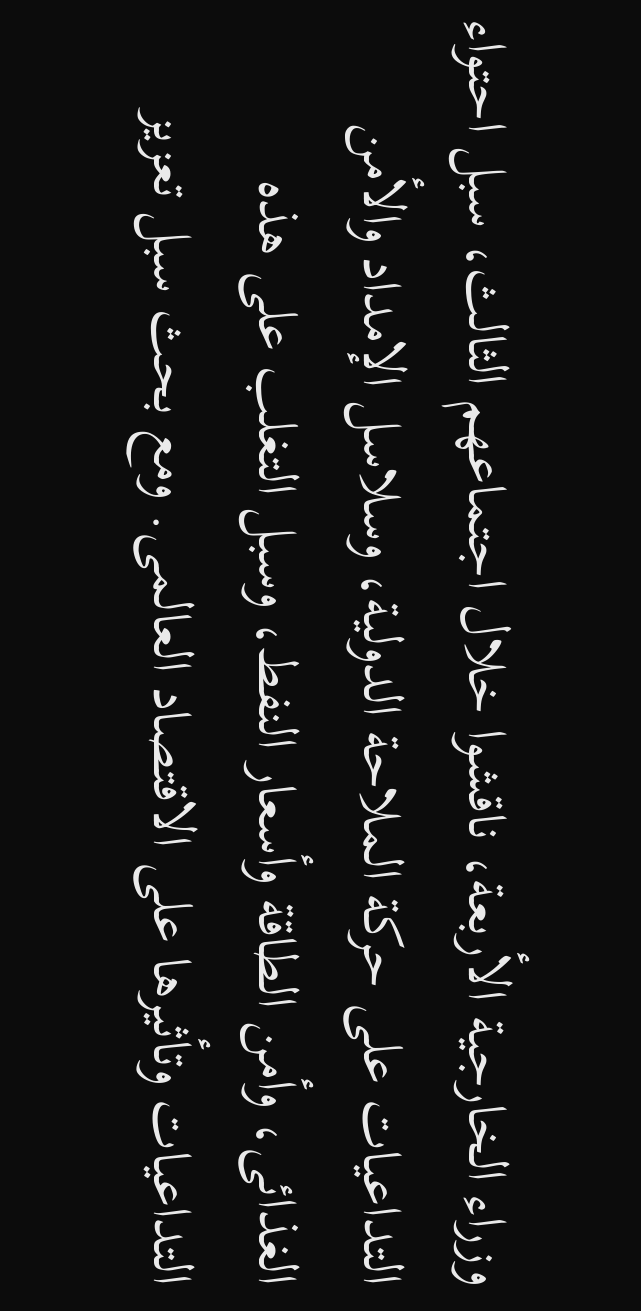وزراء الخارجية الأربعة، ناقشوا خلال اجتماعهم الثالث، سبل احتواء التداعيات على حركة الملاحة الدولية، وسلاسل الإمداد والأمن الغذائى، وأمن الطاقة وأسعار النفط، وسبل التغلب على هذه التداعيات وتأثيرها على الاقتصاد العالمى. ومع بحث سبل تعزيز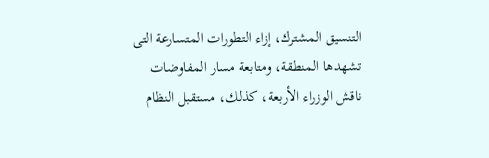التنسيق المشترك، إزاء التطورات المتسارعة التى تشهدها المنطقة، ومتابعة مسار المفاوضات ناقش الوزراء الأربعة، كذلك، مستقبل النظام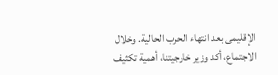الإقليمى بعد انتهاء الحرب الحالية. وخلال الاجتماع، أكد وزير خارجيتنا، أهمية تكثيف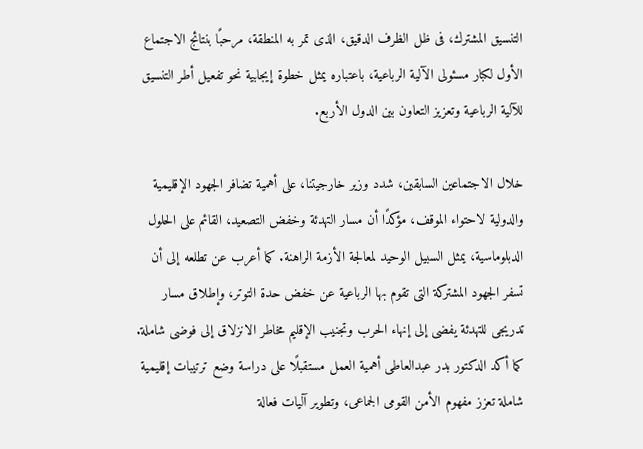التنسيق المشترك، فى ظل الظرف الدقيق، الذى تمر به المنطقة، مرحبًا بنتائج الاجتماع الأول لكبار مسئولى الآلية الرباعية، باعتباره يمثل خطوة إيجابية نحو تفعيل أطر التنسيق للآلية الرباعية وتعزيز التعاون بين الدول الأربع.

خلال الاجتماعين السابقين، شدد وزير خارجيتنا، على أهمية تضافر الجهود الإقليمية والدولية لاحتواء الموقف، مؤكدًا أن مسار التهدئة وخفض التصعيد، القائم على الحلول الدبلوماسية، يمثل السبيل الوحيد لمعالجة الأزمة الراهنة. كما أعرب عن تطلعه إلى أن تسفر الجهود المشتركة التى تقوم بها الرباعية عن خفض حدة التوتر، وإطلاق مسار تدريجى للتهدئة يفضى إلى إنهاء الحرب وتجنيب الإقليم مخاطر الانزلاق إلى فوضى شاملة. كما أكد الدكتور بدر عبدالعاطى أهمية العمل مستقبلًا على دراسة وضع ترتيبات إقليمية شاملة تعزز مفهوم الأمن القومى الجماعى، وتطوير آليات فعالة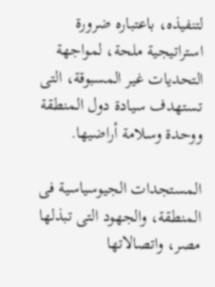لتنفيذه، باعتباره ضرورة استراتيجية ملحة، لمواجهة التحديات غير المسبوقة، التى تستهدف سيادة دول المنطقة ووحدة وسلامة أراضيها.

المستجدات الجيوسياسية فى المنطقة، والجهود التى تبذلها مصر، واتصالاتها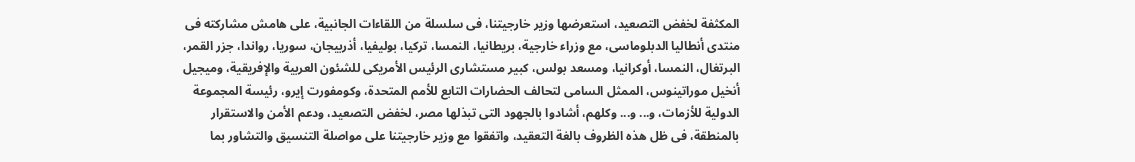المكثفة لخفض التصعيد، استعرضها وزير خارجيتنا، فى سلسلة من اللقاءات الجانبية، على هامش مشاركته فى منتدى أنطاليا الدبلوماسى، مع وزراء خارجية، بريطانيا، النمسا، تركيا، بوليفيا، أذربيجان، سوريا، رواندا، جزر القمر، البرتغال، النمسا، أوكرانيا، ومسعد بولس، كبير مستشارى الرئيس الأمريكى للشئون العربية والإفريقية، وميجيل أنخيل موراتينوس، الممثل السامى لتحالف الحضارات التابع للأمم المتحدة، وكومفورت إيرو، رئيسة المجموعة الدولية للأزمات، و... و... وكلهم، أشادوا بالجهود التى تبذلها مصر، لخفض التصعيد، ودعم الأمن والاستقرار بالمنطقة، فى ظل هذه الظروف بالغة التعقيد، واتفقوا مع وزير خارجيتنا على مواصلة التنسيق والتشاور بما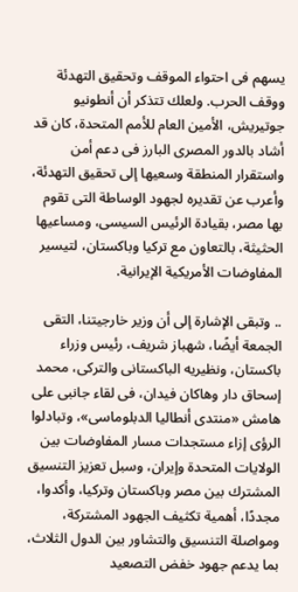يسهم فى احتواء الموقف وتحقيق التهدئة ووقف الحرب. ولعلك تتذكر أن أنطونيو جوتيريش، الأمين العام للأمم المتحدة، كان قد أشاد بالدور المصرى البارز فى دعم أمن واستقرار المنطقة وسعيها إلى تحقيق التهدئة، وأعرب عن تقديره لجهود الوساطة التى تقوم بها مصر، بقيادة الرئيس السيسى، ومساعيها الحثيثة، بالتعاون مع تركيا وباكستان، لتيسير المفاوضات الأمريكية الإيرانية.

.. وتبقى الإشارة إلى أن وزير خارجيتنا، التقى الجمعة أيضًا، شهباز شريف، رئيس وزراء باكستان، ونظيريه الباكستانى والتركى، محمد إسحاق دار وهاكان فيدان، فى لقاء جانبى على هامش «منتدى أنطاليا الدبلوماسى»، وتبادلوا الرؤى إزاء مستجدات مسار المفاوضات بين الولايات المتحدة وإيران، وسبل تعزيز التنسيق المشترك بين مصر وباكستان وتركيا، وأكدوا، مجددًا، أهمية تكثيف الجهود المشتركة، ومواصلة التنسيق والتشاور بين الدول الثلاث، بما يدعم جهود خفض التصعيد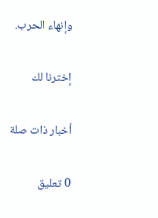وإنهاء الحرب.

إخترنا لك

أخبار ذات صلة

0 تعليق